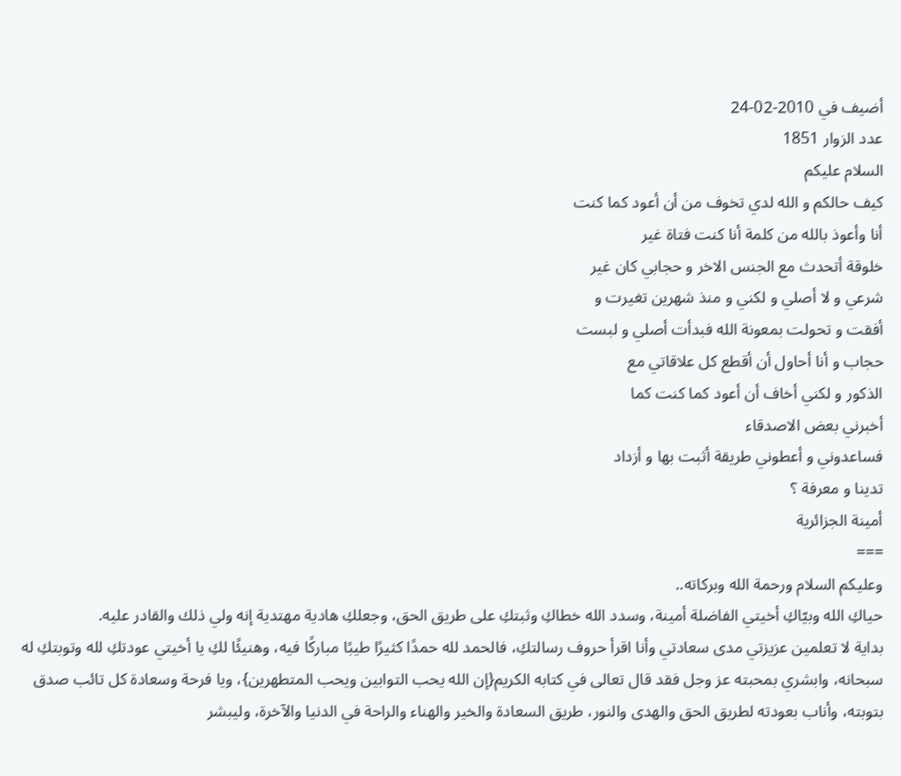أضيف في 2010-02-24
عدد الزوار 1851
السلام عليكم
كيف حالكم و الله لدي تخوف من أن أعود كما كنت
أنا وأعوذ بالله من كلمة أنا كنت فتاة غير
خلوقة أتحدث مع الجنس الاخر و حجابي كان غير
شرعي و لا أصلي و لكني و منذ شهرين تغيرت و
أفقت و تحولت بمعونة الله فبدأت أصلي و لبست
حجاب و أنا أحاول أن أقطع كل علاقاتي مع
الذكور و لكني أخاف أن أعود كما كنت كما
أخبرني بعض الاصدقاء
فساعدوني و أعطوني طريقة أثبت بها و أزداد
تدينا و معرفة ؟
أمينة الجزائرية
===
وعليكم السلام ورحمة الله وبركاته..
حياكِ الله وبيّاكِ أخيتي الفاضلة أمينة، وسدد الله خطاكِ وثبتكِ على طريق الحق، وجعلكِ هادية مهتدية إنه ولي ذلك والقادر عليه.
بداية لا تعلمين عزيزتي مدى سعادتي وأنا اقرأ حروف رسالتكِ، فالحمد لله حمدًا كثيرًا طيبًا مباركًا فيه، وهنيئًا لكِ يا أخيتي عودتكِ لله وتوبتكِ له سبحانه، وابشري بمحبته عز وجل فقد قال تعالى في كتابه الكريم{إن الله يحب التوابين ويحب المتطهرين}، ويا فرحة وسعادة كل تائب صدق بتوبته، وأناب بعودته لطريق الحق والهدى والنور، طريق السعادة والخير والهناء والراحة في الدنيا والآخرة، وليبشر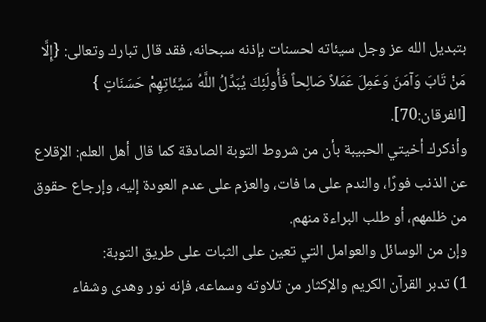بتبديل الله عز وجل سيئاته لحسنات بإذنه سبحانه، فقد قال تبارك وتعالى: {إِلَّا مَنْ تَابَ وَآمَنَ وَعَمِلَ عَمَلاً صَالِحاً فَأُولَئِكَ يُبَدِّلُ اللَّهُ سَيِّئَاتِهِمْ حَسَنَاتٍ } [الفرقان:70].
وأذكرك أخيتي الحبيبة بأن من شروط التوبة الصادقة كما قال أهل العلم: الإقلاع عن الذنب فورًا، والندم على ما فات، والعزم على عدم العودة إليه، وإرجاع حقوق من ظلمهم، أو طلب البراءة منهم.
وإن من الوسائل والعوامل التي تعين على الثبات على طريق التوبة:
1) تدبر القرآن الكريم والإكثار من تلاوته وسماعه، فإنه نور وهدى وشفاء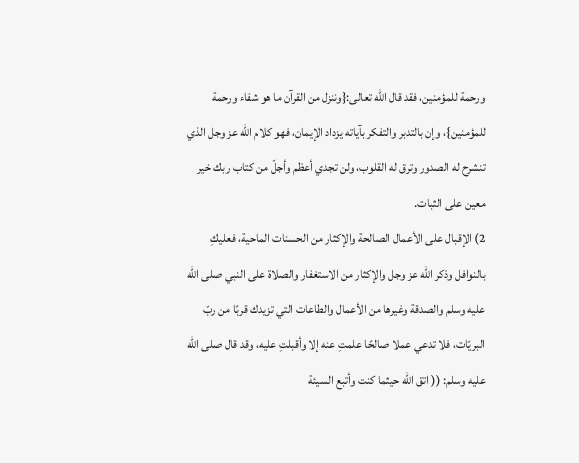ورحمة للمؤمنين، فقد قال الله تعالى:{وننزل من القرآن ما هو شفاء ورحمة للمؤمنين}، وإن بالتدبر والتفكر بآياته يزداد الإيمان، فهو كلام الله عز وجل الذي تنشرح له الصدور وترق له القلوب، ولن تجدي أعظم وأجلّ من كتاب ربك خير معين على الثبات.
2) الإقبال على الأعمال الصالحة والإكثار من الحسنات الماحية، فعليكِ بالنوافل وذكر الله عز وجل والإكثار من الاستغفار والصلاة على النبي صلى الله عليه وسلم والصدقة وغيرها من الأعمال والطاعات التي تزيدك قربًا من ربّ البريّات، فلا تدعي عملا صالحًا علمتِ عنه إلا وأقبلتِ عليه، وقد قال صلى الله عليه وسلم: (( اتق الله حيثما كنت وأتبع السيئة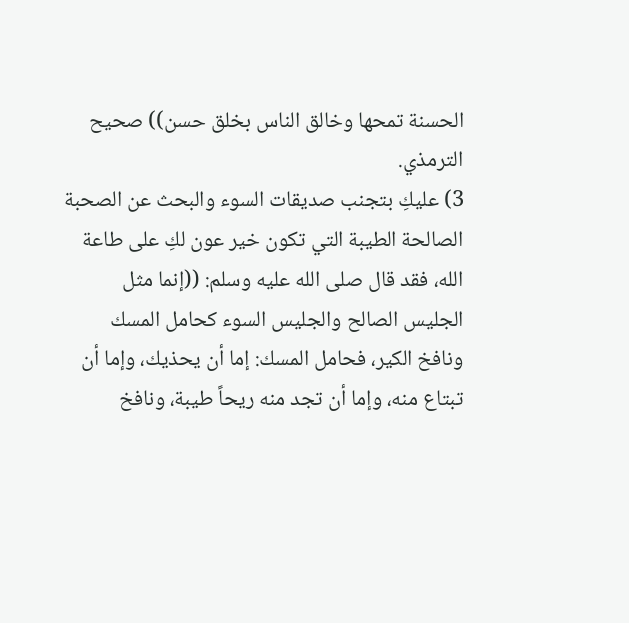الحسنة تمحها وخالق الناس بخلق حسن)) صحيح الترمذي.
3) عليكِ بتجنب صديقات السوء والبحث عن الصحبة الصالحة الطيبة التي تكون خير عون لكِ على طاعة الله، فقد قال صلى الله عليه وسلم: ((إنما مثل الجليس الصالح والجليس السوء كحامل المسك ونافخ الكير، فحامل المسك: إما أن يحذيك، وإما أن تبتاع منه، وإما أن تجد منه ريحاً طيبة، ونافخ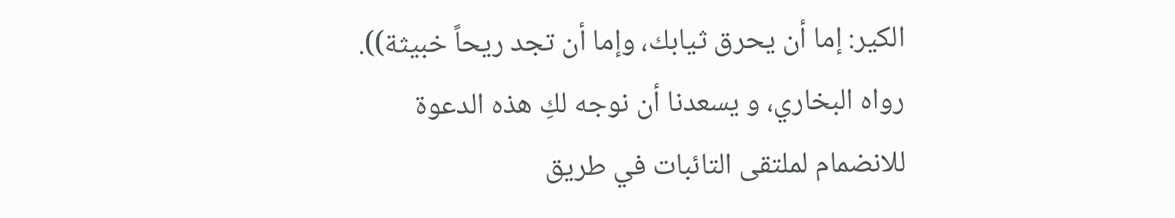الكير: إما أن يحرق ثيابك، وإما أن تجد ريحاً خبيثة)). رواه البخاري، و يسعدنا أن نوجه لكِ هذه الدعوة للانضمام لملتقى التائبات في طريق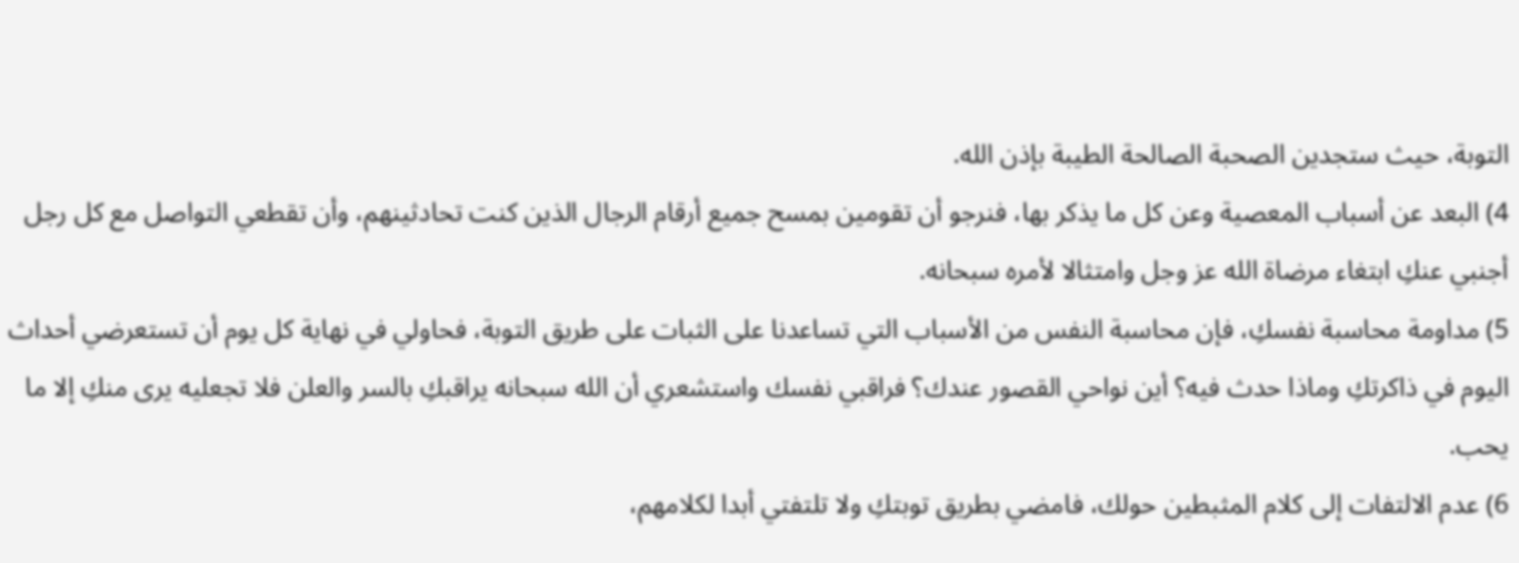التوبة، حيث ستجدين الصحبة الصالحة الطيبة بإذن الله.
4) البعد عن أسباب المعصية وعن كل ما يذكر بها، فنرجو أن تقومين بمسح جميع أرقام الرجال الذين كنت تحادثينهم، وأن تقطعي التواصل مع كل رجل أجنبي عنكِ ابتغاء مرضاة الله عز وجل وامتثالا لأمره سبحانه.
5) مداومة محاسبة نفسكِ، فإن محاسبة النفس من الأسباب التي تساعدنا على الثبات على طريق التوبة، فحاولي في نهاية كل يوم أن تستعرضي أحداث اليوم في ذاكرتكِ وماذا حدث فيه؟ أين نواحي القصور عندك؟ فراقبي نفسك واستشعري أن الله سبحانه يراقبكِ بالسر والعلن فلا تجعليه يرى منكِ إلا ما يحب.
6) عدم الالتفات إلى كلام المثبطين حولك، فامضي بطريق توبتكِ ولا تلتفتي أبدا لكلامهم،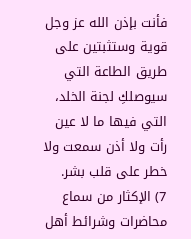فأنت بإذن الله عز وجل قوية وستثبتين على طريق الطاعة التي سيوصلكِ لجنة الخلد، التي فيها ما لا عين رأت ولا أذن سمعت ولا خطر على قلب بشر.
7) الإكثار من سماع محاضرات وشرائط أهل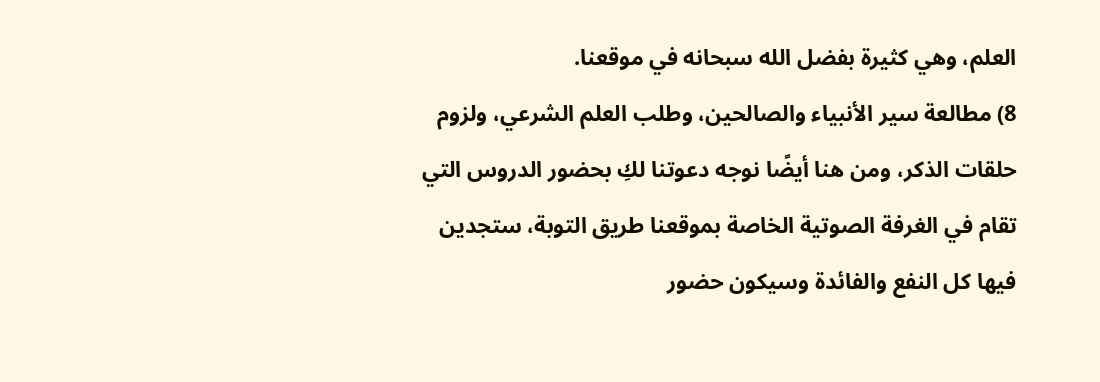العلم، وهي كثيرة بفضل الله سبحانه في موقعنا.
8) مطالعة سير الأنبياء والصالحين، وطلب العلم الشرعي، ولزوم حلقات الذكر، ومن هنا أيضًا نوجه دعوتنا لكِ بحضور الدروس التي تقام في الغرفة الصوتية الخاصة بموقعنا طريق التوبة، ستجدين فيها كل النفع والفائدة وسيكون حضور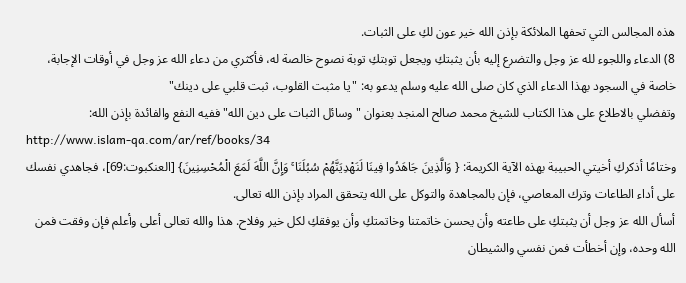هذه المجالس التي تحفها الملائكة بإذن الله خير عون لكِ على الثبات.
8) الدعاء واللجوء لله عز وجل والتضرع إليه بأن يثبتكِ ويجعل توبتكِ توبة نصوح خالصة له، فأكثري من دعاء الله عز وجل في أوقات الإجابة، خاصة في السجود بهذا الدعاء الذي كان صلى الله عليه وسلم يدعو به: "يا مثبت القلوب، ثبت قلبي على دينك"
وتفضلي بالاطلاع على هذا الكتاب للشيخ محمد صالح المنجد بعنوان "وسائل الثبات على دين الله" ففيه النفع والفائدة بإذن الله:
http://www.islam-qa.com/ar/ref/books/34
وختامًا أذكركِ أخيتي الحبيبة بهذه الآية الكريمة: { وَالَّذِينَ جَاهَدُوا فِينَا لَنَهْدِيَنَّهُمْ سُبُلَنَا ۚ وَإِنَّ اللَّهَ لَمَعَ الْمُحْسِنِينَ} [العنكبوت:69]، فجاهدي نفسك على أداء الطاعات وترك المعاصي، فإن بالمجاهدة والتوكل على الله يتحقق المراد بإذن الله تعالى.
أسأل الله عز وجل أن يثبتكِ على طاعته وأن يحسن خاتمتنا وخاتمتكِ وأن يوفقكِ لكل خير وفلاح. هذا والله تعالى أعلى وأعلم فإن وفقت فمن الله وحده، وإن أخطأت فمن نفسي والشيطان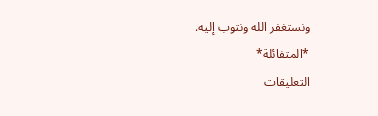ونستغفر الله ونتوب إليه.
*المتفائلة*
التعليقات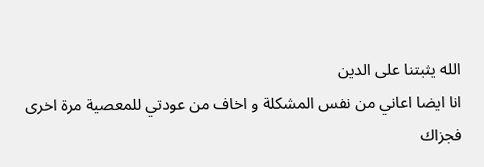الله يثبتنا على الدين
انا ايضا اعاني من نفس المشكلة و اخاف من عودتي للمعصية مرة اخرى
فجزاك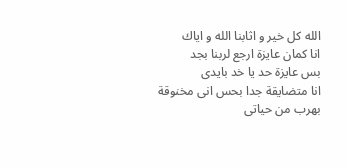الله كل خير و اثابنا الله و اياك
انا كمان عايزة ارجع لربنا بجد
بس عايزة حد يا خد بايدى
انا متضايقة جدا بحس انى مخنوقة بهرب من حياتى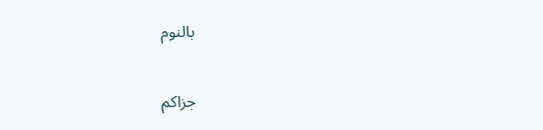بالنوم

جزاكم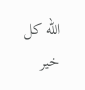الله كل خير